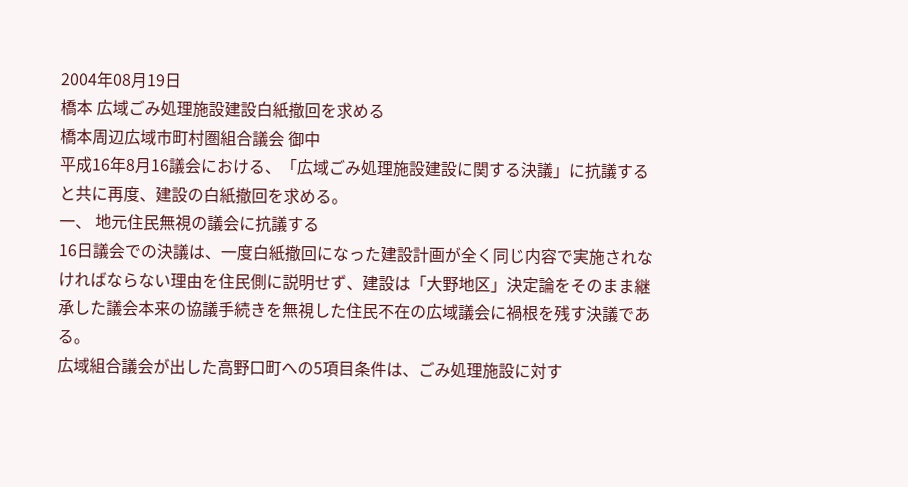2004年08月19日
橋本 広域ごみ処理施設建設白紙撤回を求める
橋本周辺広域市町村圏組合議会 御中
平成16年8月16議会における、「広域ごみ処理施設建設に関する決議」に抗議すると共に再度、建設の白紙撤回を求める。
一、 地元住民無視の議会に抗議する
16日議会での決議は、一度白紙撤回になった建設計画が全く同じ内容で実施されなければならない理由を住民側に説明せず、建設は「大野地区」決定論をそのまま継承した議会本来の協議手続きを無視した住民不在の広域議会に禍根を残す決議である。
広域組合議会が出した高野口町への5項目条件は、ごみ処理施設に対す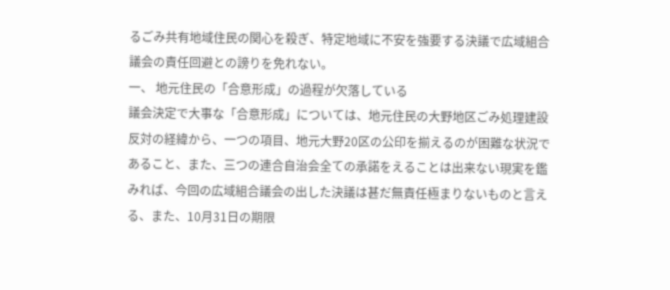るごみ共有地域住民の関心を殺ぎ、特定地域に不安を強要する決議で広域組合議会の責任回避との謗りを免れない。
一、 地元住民の「合意形成」の過程が欠落している
議会決定で大事な「合意形成」については、地元住民の大野地区ごみ処理建設反対の経緯から、一つの項目、地元大野20区の公印を揃えるのが困難な状況であること、また、三つの連合自治会全ての承諾をえることは出来ない現実を鑑みれば、今回の広域組合議会の出した決議は甚だ無責任極まりないものと言える、また、10月31日の期限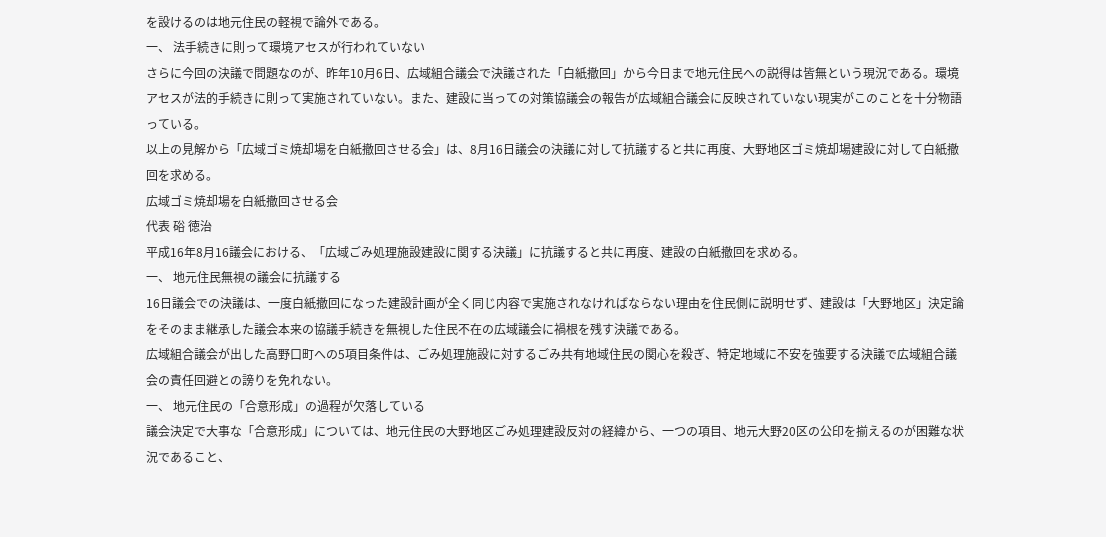を設けるのは地元住民の軽視で論外である。
一、 法手続きに則って環境アセスが行われていない
さらに今回の決議で問題なのが、昨年10月6日、広域組合議会で決議された「白紙撤回」から今日まで地元住民への説得は皆無という現況である。環境アセスが法的手続きに則って実施されていない。また、建設に当っての対策協議会の報告が広域組合議会に反映されていない現実がこのことを十分物語っている。
以上の見解から「広域ゴミ焼却場を白紙撤回させる会」は、8月16日議会の決議に対して抗議すると共に再度、大野地区ゴミ焼却場建設に対して白紙撤回を求める。
広域ゴミ焼却場を白紙撤回させる会
代表 硲 徳治
平成16年8月16議会における、「広域ごみ処理施設建設に関する決議」に抗議すると共に再度、建設の白紙撤回を求める。
一、 地元住民無視の議会に抗議する
16日議会での決議は、一度白紙撤回になった建設計画が全く同じ内容で実施されなければならない理由を住民側に説明せず、建設は「大野地区」決定論をそのまま継承した議会本来の協議手続きを無視した住民不在の広域議会に禍根を残す決議である。
広域組合議会が出した高野口町への5項目条件は、ごみ処理施設に対するごみ共有地域住民の関心を殺ぎ、特定地域に不安を強要する決議で広域組合議会の責任回避との謗りを免れない。
一、 地元住民の「合意形成」の過程が欠落している
議会決定で大事な「合意形成」については、地元住民の大野地区ごみ処理建設反対の経緯から、一つの項目、地元大野20区の公印を揃えるのが困難な状況であること、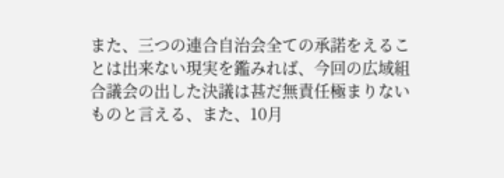また、三つの連合自治会全ての承諾をえることは出来ない現実を鑑みれば、今回の広域組合議会の出した決議は甚だ無責任極まりないものと言える、また、10月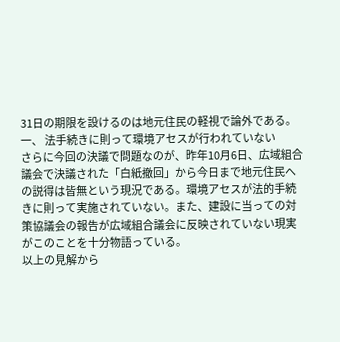31日の期限を設けるのは地元住民の軽視で論外である。
一、 法手続きに則って環境アセスが行われていない
さらに今回の決議で問題なのが、昨年10月6日、広域組合議会で決議された「白紙撤回」から今日まで地元住民への説得は皆無という現況である。環境アセスが法的手続きに則って実施されていない。また、建設に当っての対策協議会の報告が広域組合議会に反映されていない現実がこのことを十分物語っている。
以上の見解から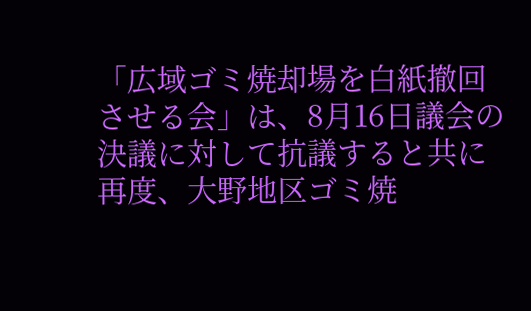「広域ゴミ焼却場を白紙撤回させる会」は、8月16日議会の決議に対して抗議すると共に再度、大野地区ゴミ焼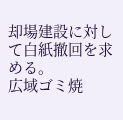却場建設に対して白紙撤回を求める。
広域ゴミ焼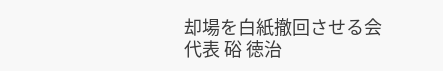却場を白紙撤回させる会
代表 硲 徳治